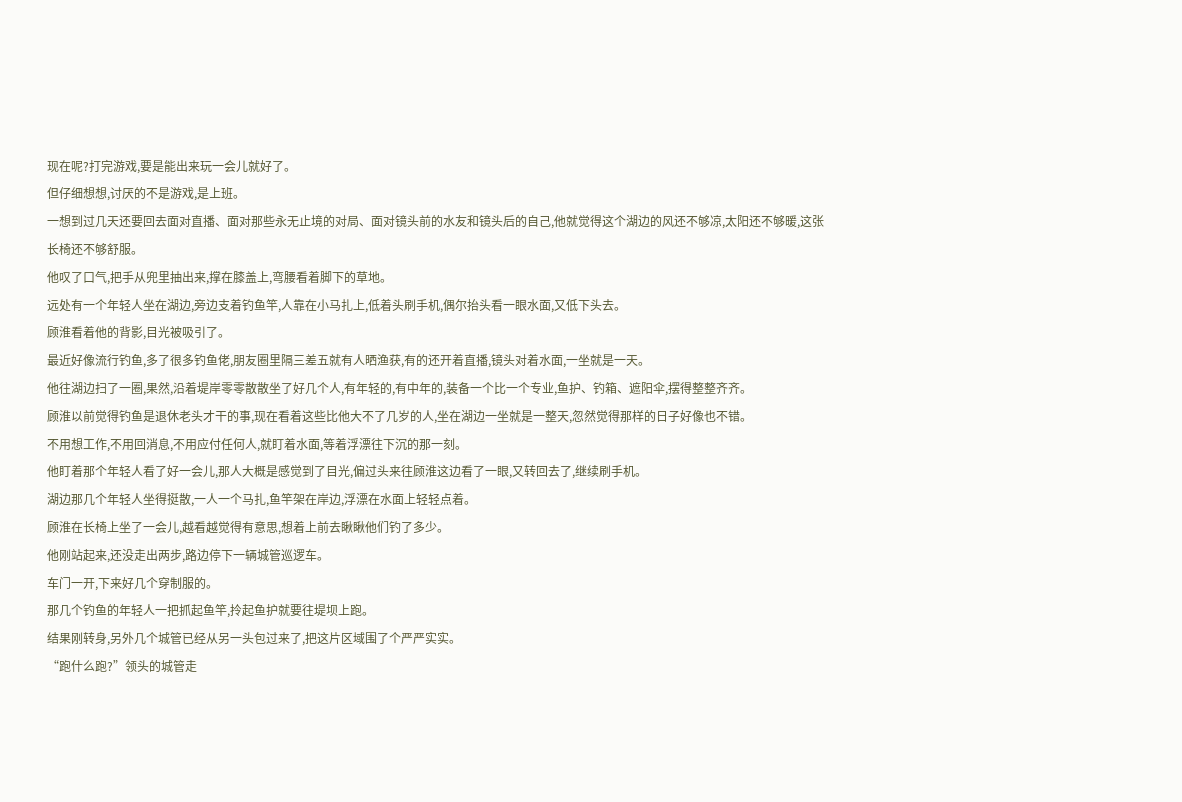现在呢?打完游戏,要是能出来玩一会儿就好了。
但仔细想想,讨厌的不是游戏,是上班。
一想到过几天还要回去面对直播、面对那些永无止境的对局、面对镜头前的水友和镜头后的自己,他就觉得这个湖边的风还不够凉,太阳还不够暖,这张长椅还不够舒服。
他叹了口气,把手从兜里抽出来,撑在膝盖上,弯腰看着脚下的草地。
远处有一个年轻人坐在湖边,旁边支着钓鱼竿,人靠在小马扎上,低着头刷手机,偶尔抬头看一眼水面,又低下头去。
顾淮看着他的背影,目光被吸引了。
最近好像流行钓鱼,多了很多钓鱼佬,朋友圈里隔三差五就有人晒渔获,有的还开着直播,镜头对着水面,一坐就是一天。
他往湖边扫了一圈,果然,沿着堤岸零零散散坐了好几个人,有年轻的,有中年的,装备一个比一个专业,鱼护、钓箱、遮阳伞,摆得整整齐齐。
顾淮以前觉得钓鱼是退休老头才干的事,现在看着这些比他大不了几岁的人,坐在湖边一坐就是一整天,忽然觉得那样的日子好像也不错。
不用想工作,不用回消息,不用应付任何人,就盯着水面,等着浮漂往下沉的那一刻。
他盯着那个年轻人看了好一会儿,那人大概是感觉到了目光,偏过头来往顾淮这边看了一眼,又转回去了,继续刷手机。
湖边那几个年轻人坐得挺散,一人一个马扎,鱼竿架在岸边,浮漂在水面上轻轻点着。
顾淮在长椅上坐了一会儿,越看越觉得有意思,想着上前去瞅瞅他们钓了多少。
他刚站起来,还没走出两步,路边停下一辆城管巡逻车。
车门一开,下来好几个穿制服的。
那几个钓鱼的年轻人一把抓起鱼竿,拎起鱼护就要往堤坝上跑。
结果刚转身,另外几个城管已经从另一头包过来了,把这片区域围了个严严实实。
“跑什么跑?”领头的城管走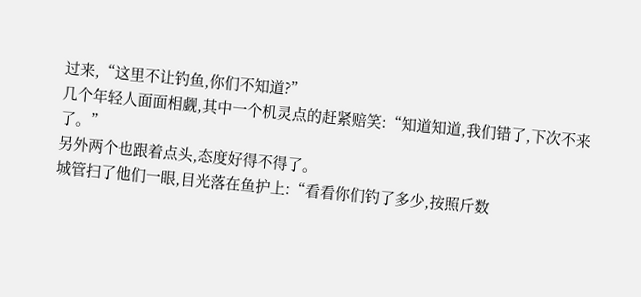过来,“这里不让钓鱼,你们不知道?”
几个年轻人面面相觑,其中一个机灵点的赶紧赔笑:“知道知道,我们错了,下次不来了。”
另外两个也跟着点头,态度好得不得了。
城管扫了他们一眼,目光落在鱼护上:“看看你们钓了多少,按照斤数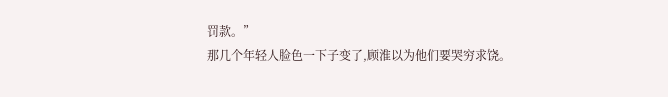罚款。”
那几个年轻人脸色一下子变了,顾淮以为他们要哭穷求饶。